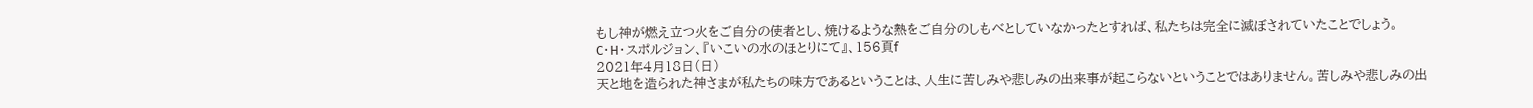もし神が燃え立つ火をご自分の使者とし、焼けるような熱をご自分のしもべとしていなかったとすれば、私たちは完全に滅ぼされていたことでしょう。
C・H・スポルジョン、『いこいの水のほとりにて』、156頁f
2021年4月18日(日)
天と地を造られた神さまが私たちの味方であるということは、人生に苦しみや悲しみの出来事が起こらないということではありません。苦しみや悲しみの出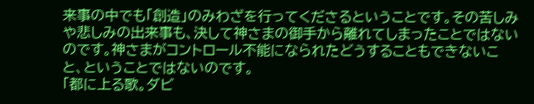来事の中でも「創造」のみわざを行ってくださるということです。その苦しみや悲しみの出来事も、決して神さまの御手から離れてしまったことではないのです。神さまがコントロール不能になられたどうすることもできないこと、ということではないのです。
「都に上る歌。ダビ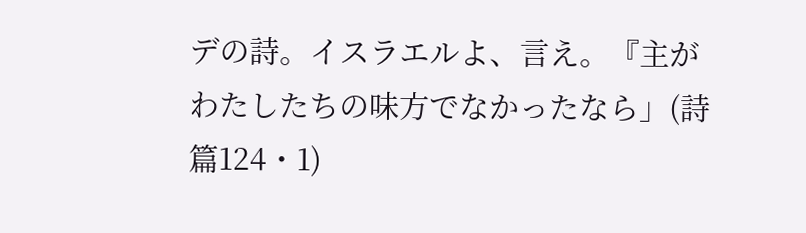デの詩。イスラエルよ、言え。『主がわたしたちの味方でなかったなら」(詩篇124・1)